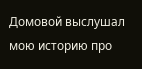Домовой выслушал мою историю про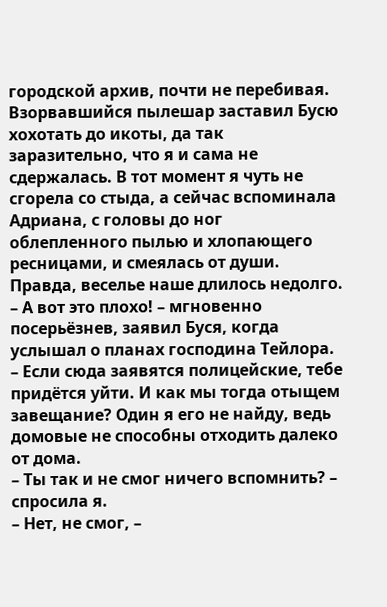городской архив, почти не перебивая. Взорвавшийся пылешар заставил Бусю хохотать до икоты, да так заразительно, что я и сама не сдержалась. В тот момент я чуть не сгорела со стыда, а сейчас вспоминала Адриана, с головы до ног облепленного пылью и хлопающего ресницами, и смеялась от души. Правда, веселье наше длилось недолго.
– А вот это плохо! – мгновенно посерьёзнев, заявил Буся, когда услышал о планах господина Тейлора. – Если сюда заявятся полицейские, тебе придётся уйти. И как мы тогда отыщем завещание? Один я его не найду, ведь домовые не способны отходить далеко от дома.
– Ты так и не смог ничего вспомнить? – спросила я.
– Нет, не смог, –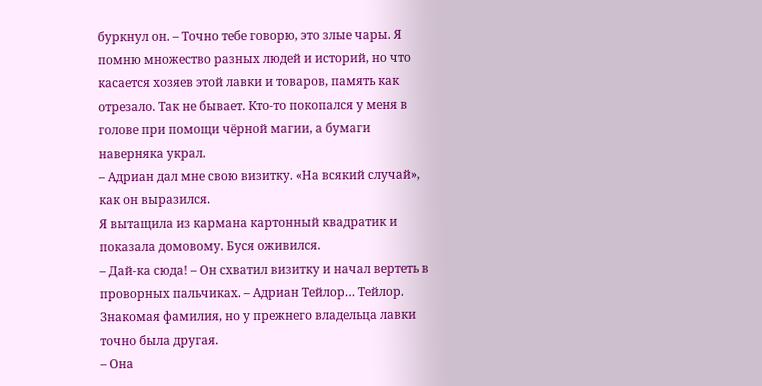буркнул он. – Точно тебе говорю, это злые чары. Я помню множество разных людей и историй, но что касается хозяев этой лавки и товаров, память как отрезало. Так не бывает. Кто-то покопался у меня в голове при помощи чёрной магии, а бумаги наверняка украл.
– Адриан дал мне свою визитку. «На всякий случай», как он выразился.
Я вытащила из кармана картонный квадратик и показала домовому. Буся оживился.
– Дай-ка сюда! – Он схватил визитку и начал вертеть в проворных пальчиках. – Адриан Тейлор… Тейлор. Знакомая фамилия, но у прежнего владельца лавки точно была другая.
– Она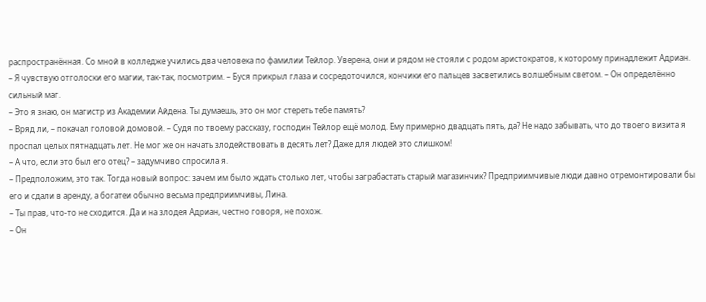распространённая. Со мной в колледже учились два человека по фамилии Тейлор. Уверена, они и рядом не стояли с родом аристократов, к которому принадлежит Адриан.
– Я чувствую отголоски его магии, так-так, посмотрим. – Буся прикрыл глаза и сосредоточился, кончики его пальцев засветились волшебным светом. – Он определённо сильный маг.
– Это я знаю, он магистр из Академии Айдена. Ты думаешь, это он мог стереть тебе память?
– Вряд ли, – покачал головой домовой. – Судя по твоему рассказу, господин Тейлор ещё молод. Ему примерно двадцать пять, да? Не надо забывать, что до твоего визита я проспал целых пятнадцать лет. Не мог же он начать злодействовать в десять лет? Даже для людей это слишком!
– А что, если это был его отец? – задумчиво спросила я.
– Предположим, это так. Тогда новый вопрос: зачем им было ждать столько лет, чтобы заграбастать старый магазинчик? Предприимчивые люди давно отремонтировали бы его и сдали в аренду, а богатеи обычно весьма предприимчивы, Лина.
– Ты прав, что-то не сходится. Да и на злодея Адриан, честно говоря, не похож.
– Он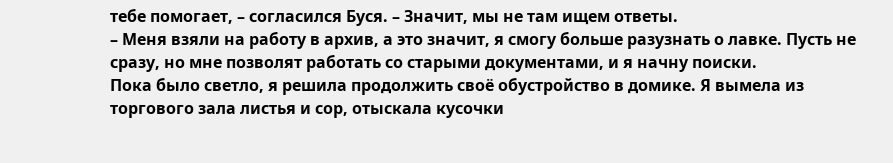тебе помогает, – согласился Буся. – Значит, мы не там ищем ответы.
– Меня взяли на работу в архив, а это значит, я смогу больше разузнать о лавке. Пусть не сразу, но мне позволят работать со старыми документами, и я начну поиски.
Пока было светло, я решила продолжить своё обустройство в домике. Я вымела из торгового зала листья и сор, отыскала кусочки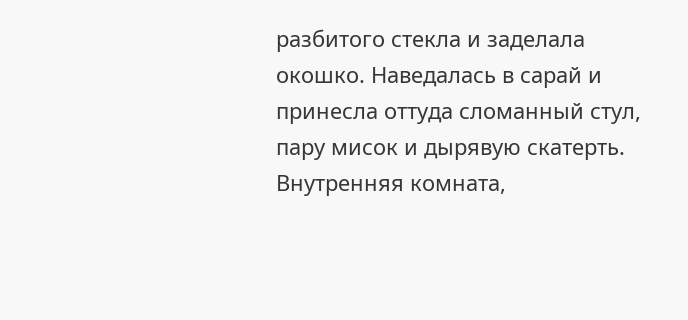разбитого стекла и заделала окошко. Наведалась в сарай и принесла оттуда сломанный стул, пару мисок и дырявую скатерть. Внутренняя комната,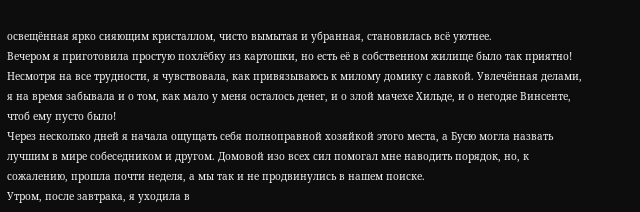освещённая ярко сияющим кристаллом, чисто вымытая и убранная, становилась всё уютнее.
Вечером я приготовила простую похлёбку из картошки, но есть её в собственном жилище было так приятно! Несмотря на все трудности, я чувствовала, как привязываюсь к милому домику с лавкой. Увлечённая делами, я на время забывала и о том, как мало у меня осталось денег, и о злой мачехе Хильде, и о негодяе Винсенте, чтоб ему пусто было!
Через несколько дней я начала ощущать себя полноправной хозяйкой этого места, а Бусю могла назвать лучшим в мире собеседником и другом. Домовой изо всех сил помогал мне наводить порядок, но, к сожалению, прошла почти неделя, а мы так и не продвинулись в нашем поиске.
Утром, после завтрака, я уходила в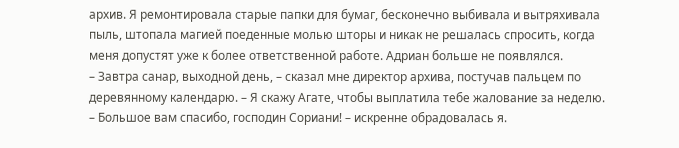архив. Я ремонтировала старые папки для бумаг, бесконечно выбивала и вытряхивала пыль, штопала магией поеденные молью шторы и никак не решалась спросить, когда меня допустят уже к более ответственной работе. Адриан больше не появлялся.
– Завтра санар, выходной день, – сказал мне директор архива, постучав пальцем по деревянному календарю. – Я скажу Агате, чтобы выплатила тебе жалование за неделю.
– Большое вам спасибо, господин Сориани! – искренне обрадовалась я.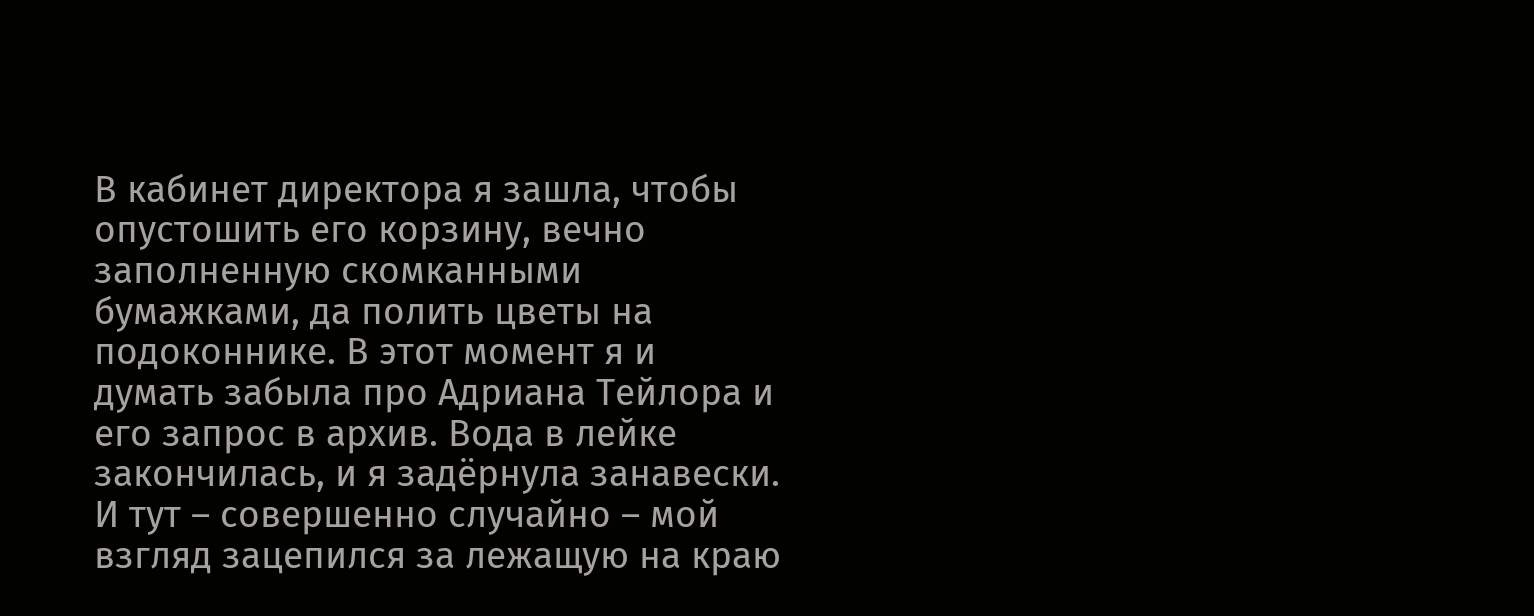В кабинет директора я зашла, чтобы опустошить его корзину, вечно заполненную скомканными бумажками, да полить цветы на подоконнике. В этот момент я и думать забыла про Адриана Тейлора и его запрос в архив. Вода в лейке закончилась, и я задёрнула занавески.
И тут – совершенно случайно – мой взгляд зацепился за лежащую на краю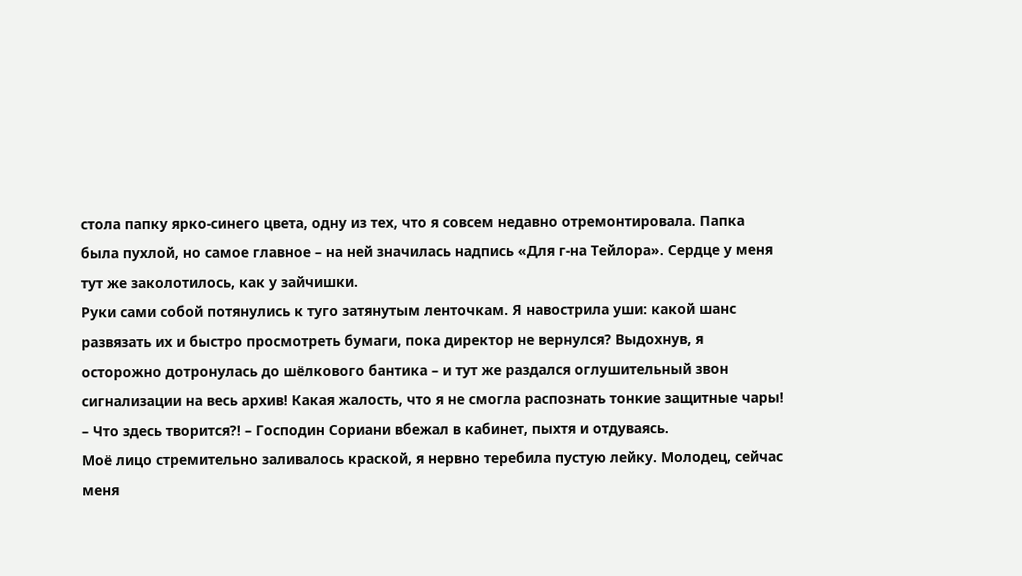стола папку ярко-синего цвета, одну из тех, что я совсем недавно отремонтировала. Папка была пухлой, но самое главное – на ней значилась надпись «Для г-на Тейлора». Сердце у меня тут же заколотилось, как у зайчишки.
Руки сами собой потянулись к туго затянутым ленточкам. Я навострила уши: какой шанс развязать их и быстро просмотреть бумаги, пока директор не вернулся? Выдохнув, я осторожно дотронулась до шёлкового бантика – и тут же раздался оглушительный звон сигнализации на весь архив! Какая жалость, что я не смогла распознать тонкие защитные чары!
– Что здесь творится?! – Господин Сориани вбежал в кабинет, пыхтя и отдуваясь.
Моё лицо стремительно заливалось краской, я нервно теребила пустую лейку. Молодец, сейчас меня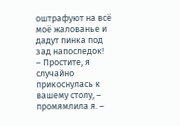оштрафуют на всё моё жалованье и дадут пинка под зад напоследок!
– Простите, я случайно прикоснулась к вашему столу, – промямлила я. –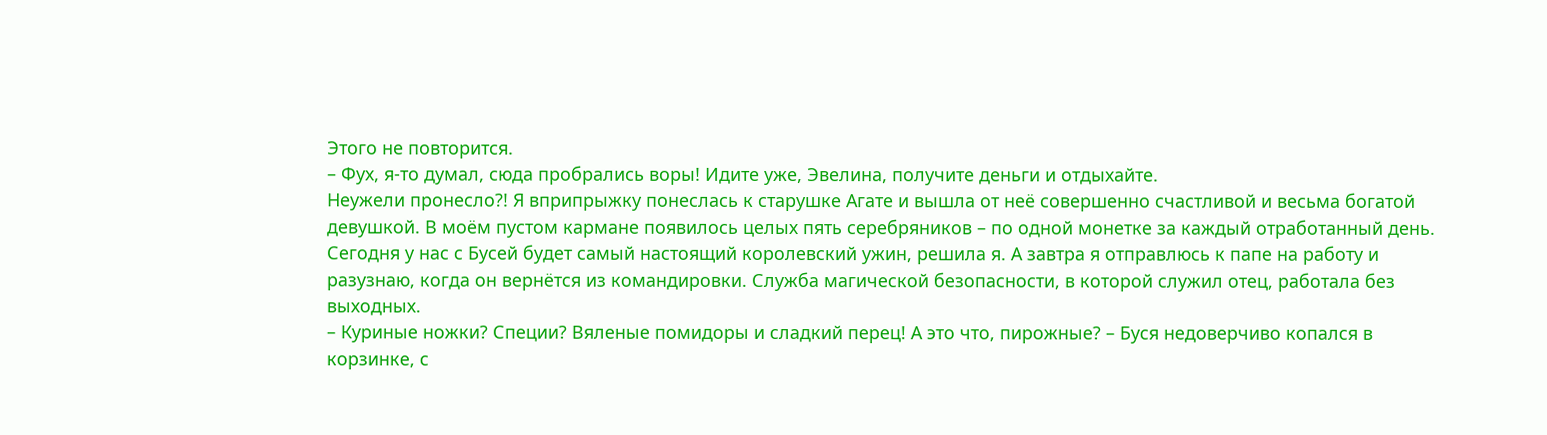Этого не повторится.
– Фух, я-то думал, сюда пробрались воры! Идите уже, Эвелина, получите деньги и отдыхайте.
Неужели пронесло?! Я вприпрыжку понеслась к старушке Агате и вышла от неё совершенно счастливой и весьма богатой девушкой. В моём пустом кармане появилось целых пять серебряников – по одной монетке за каждый отработанный день.
Сегодня у нас с Бусей будет самый настоящий королевский ужин, решила я. А завтра я отправлюсь к папе на работу и разузнаю, когда он вернётся из командировки. Служба магической безопасности, в которой служил отец, работала без выходных.
– Куриные ножки? Специи? Вяленые помидоры и сладкий перец! А это что, пирожные? – Буся недоверчиво копался в корзинке, с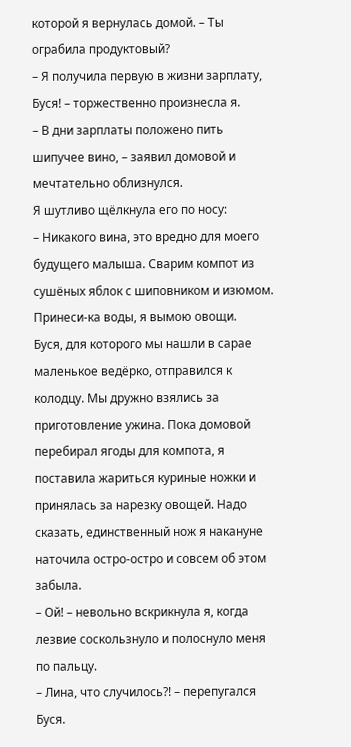которой я вернулась домой. – Ты ограбила продуктовый?
– Я получила первую в жизни зарплату, Буся! – торжественно произнесла я.
– В дни зарплаты положено пить шипучее вино, – заявил домовой и мечтательно облизнулся.
Я шутливо щёлкнула его по носу:
– Никакого вина, это вредно для моего будущего малыша. Сварим компот из сушёных яблок с шиповником и изюмом. Принеси-ка воды, я вымою овощи.
Буся, для которого мы нашли в сарае маленькое ведёрко, отправился к колодцу. Мы дружно взялись за приготовление ужина. Пока домовой перебирал ягоды для компота, я поставила жариться куриные ножки и принялась за нарезку овощей. Надо сказать, единственный нож я накануне наточила остро-остро и совсем об этом забыла.
– Ой! – невольно вскрикнула я, когда лезвие соскользнуло и полоснуло меня по пальцу.
– Лина, что случилось?! – перепугался Буся.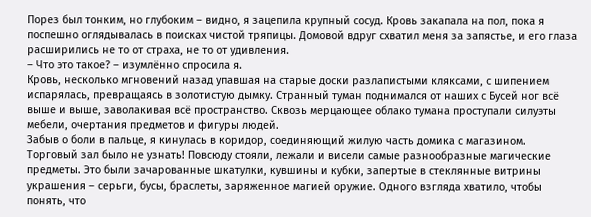Порез был тонким, но глубоким – видно, я зацепила крупный сосуд. Кровь закапала на пол, пока я поспешно оглядывалась в поисках чистой тряпицы. Домовой вдруг схватил меня за запястье, и его глаза расширились не то от страха, не то от удивления.
– Что это такое? – изумлённо спросила я.
Кровь, несколько мгновений назад упавшая на старые доски разлапистыми кляксами, с шипением испарялась, превращаясь в золотистую дымку. Странный туман поднимался от наших с Бусей ног всё выше и выше, заволакивая всё пространство. Сквозь мерцающее облако тумана проступали силуэты мебели, очертания предметов и фигуры людей.
Забыв о боли в пальце, я кинулась в коридор, соединяющий жилую часть домика с магазином. Торговый зал было не узнать! Повсюду стояли, лежали и висели самые разнообразные магические предметы. Это были зачарованные шкатулки, кувшины и кубки, запертые в стеклянные витрины украшения – серьги, бусы, браслеты, заряженное магией оружие. Одного взгляда хватило, чтобы понять, что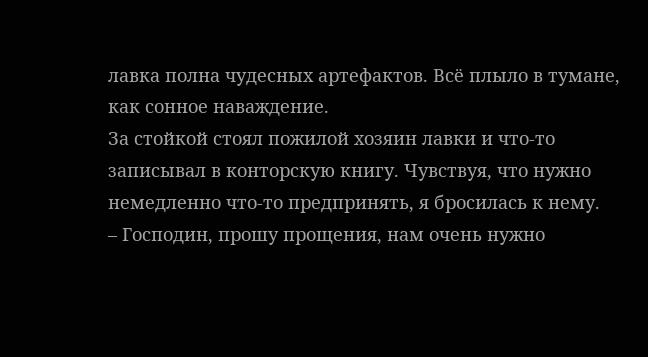лавка полна чудесных артефактов. Всё плыло в тумане, как сонное наваждение.
За стойкой стоял пожилой хозяин лавки и что-то записывал в конторскую книгу. Чувствуя, что нужно немедленно что-то предпринять, я бросилась к нему.
– Господин, прошу прощения, нам очень нужно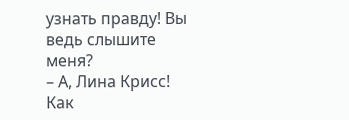узнать правду! Вы ведь слышите меня?
– А, Лина Крисс! Как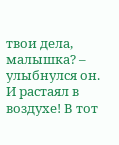твои дела, малышка? – улыбнулся он.
И растаял в воздухе! В тот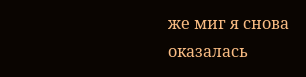же миг я снова оказалась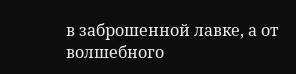в заброшенной лавке, а от волшебного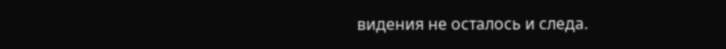видения не осталось и следа.